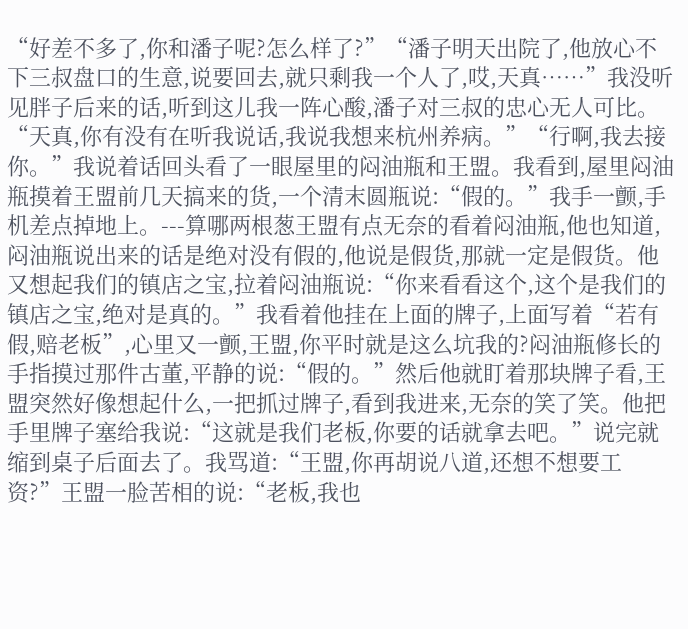“好差不多了,你和潘子呢?怎么样了?”“潘子明天出院了,他放心不下三叔盘口的生意,说要回去,就只剩我一个人了,哎,天真……”我没听见胖子后来的话,听到这儿我一阵心酸,潘子对三叔的忠心无人可比。“天真,你有没有在听我说话,我说我想来杭州养病。”“行啊,我去接你。”我说着话回头看了一眼屋里的闷油瓶和王盟。我看到,屋里闷油瓶摸着王盟前几天搞来的货,一个清末圆瓶说:“假的。”我手一颤,手机差点掉地上。---算哪两根葱王盟有点无奈的看着闷油瓶,他也知道,闷油瓶说出来的话是绝对没有假的,他说是假货,那就一定是假货。他又想起我们的镇店之宝,拉着闷油瓶说:“你来看看这个,这个是我们的镇店之宝,绝对是真的。”我看着他挂在上面的牌子,上面写着“若有假,赔老板”,心里又一颤,王盟,你平时就是这么坑我的?闷油瓶修长的手指摸过那件古董,平静的说:“假的。”然后他就盯着那块牌子看,王盟突然好像想起什么,一把抓过牌子,看到我进来,无奈的笑了笑。他把手里牌子塞给我说:“这就是我们老板,你要的话就拿去吧。”说完就缩到桌子后面去了。我骂道:“王盟,你再胡说八道,还想不想要工资?”王盟一脸苦相的说:“老板,我也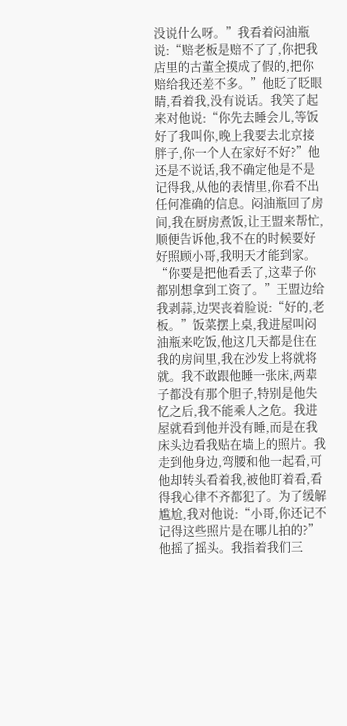没说什么呀。”我看着闷油瓶说:“赔老板是赔不了了,你把我店里的古董全摸成了假的,把你赔给我还差不多。”他眨了眨眼睛,看着我,没有说话。我笑了起来对他说:“你先去睡会儿,等饭好了我叫你,晚上我要去北京接胖子,你一个人在家好不好?”他还是不说话,我不确定他是不是记得我,从他的表情里,你看不出任何准确的信息。闷油瓶回了房间,我在厨房煮饭,让王盟来帮忙,顺便告诉他,我不在的时候要好好照顾小哥,我明天才能到家。“你要是把他看丢了,这辈子你都别想拿到工资了。”王盟边给我剥蒜,边哭丧着脸说:“好的,老板。”饭菜摆上桌,我进屋叫闷油瓶来吃饭,他这几天都是住在我的房间里,我在沙发上将就将就。我不敢跟他睡一张床,两辈子都没有那个胆子,特别是他失忆之后,我不能乘人之危。我进屋就看到他并没有睡,而是在我床头边看我贴在墙上的照片。我走到他身边,弯腰和他一起看,可他却转头看着我,被他盯着看,看得我心律不齐都犯了。为了缓解尴尬,我对他说:“小哥,你还记不记得这些照片是在哪儿拍的?”他摇了摇头。我指着我们三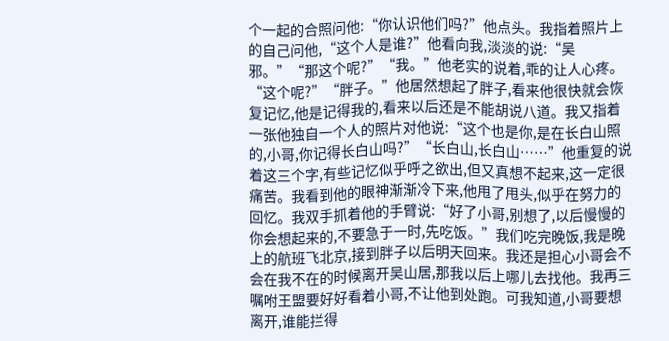个一起的合照问他:“你认识他们吗?”他点头。我指着照片上的自己问他,“这个人是谁?”他看向我,淡淡的说:“吴邪。”“那这个呢?”“我。”他老实的说着,乖的让人心疼。“这个呢?”“胖子。”他居然想起了胖子,看来他很快就会恢复记忆,他是记得我的,看来以后还是不能胡说八道。我又指着一张他独自一个人的照片对他说:“这个也是你,是在长白山照的,小哥,你记得长白山吗?”“长白山,长白山……”他重复的说着这三个字,有些记忆似乎呼之欲出,但又真想不起来,这一定很痛苦。我看到他的眼神渐渐冷下来,他甩了甩头,似乎在努力的回忆。我双手抓着他的手臂说:“好了小哥,别想了,以后慢慢的你会想起来的,不要急于一时,先吃饭。”我们吃完晚饭,我是晚上的航班飞北京,接到胖子以后明天回来。我还是担心小哥会不会在我不在的时候离开吴山居,那我以后上哪儿去找他。我再三嘱咐王盟要好好看着小哥,不让他到处跑。可我知道,小哥要想离开,谁能拦得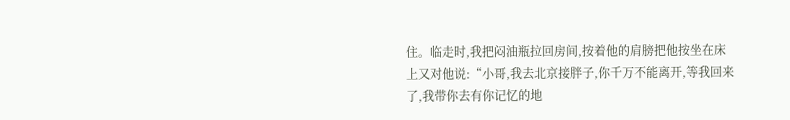住。临走时,我把闷油瓶拉回房间,按着他的肩膀把他按坐在床上又对他说:“小哥,我去北京接胖子,你千万不能离开,等我回来了,我带你去有你记忆的地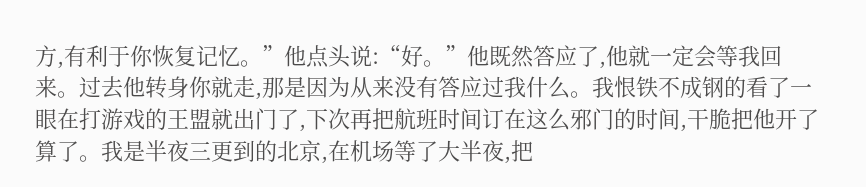方,有利于你恢复记忆。”他点头说:“好。”他既然答应了,他就一定会等我回来。过去他转身你就走,那是因为从来没有答应过我什么。我恨铁不成钢的看了一眼在打游戏的王盟就出门了,下次再把航班时间订在这么邪门的时间,干脆把他开了算了。我是半夜三更到的北京,在机场等了大半夜,把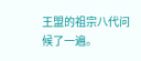王盟的祖宗八代问候了一遍。